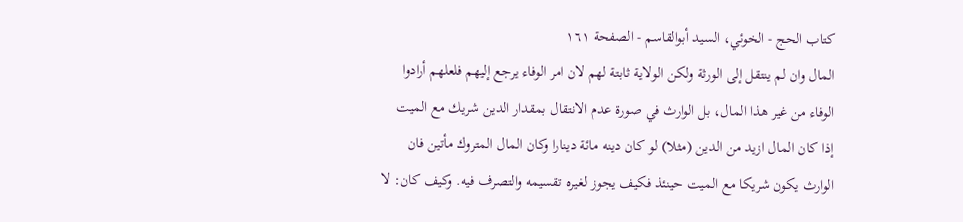كتاب الحج - الخوئي، السيد أبوالقاسم - الصفحة ١٦١
المال وان لم ينتقل إلى الورثة ولكن الولاية ثابتة لهم لان امر الوفاء يرجع إليهم فلعلهم أرادوا الوفاء من غير هذا المال، بل الوارث في صورة عدم الانتقال بمقدار الدين شريك مع الميت إذا كان المال ازيد من الدين (مثلا) لو كان دينه مائة دينارا وكان المال المتروك مأتين فان الوارث يكون شريكا مع الميت حينئذ فكيف يجوز لغيره تقسيمه والتصرف فيه. وكيف كان: لا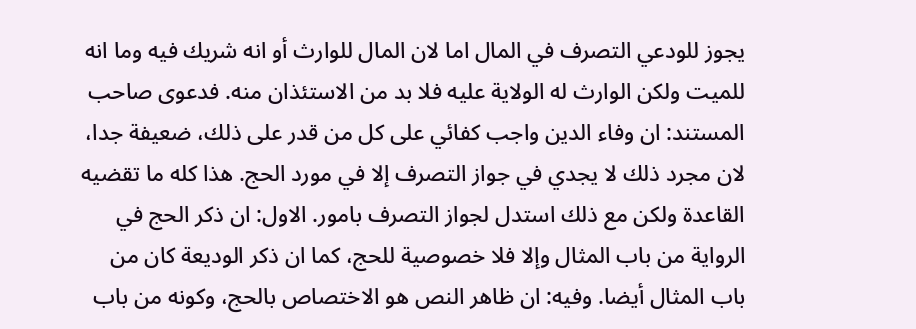يجوز للودعي التصرف في المال اما لان المال للوارث أو انه شريك فيه وما انه للميت ولكن الوارث له الولاية عليه فلا بد من الاستئذان منه. فدعوى صاحب المستند: ان وفاء الدين واجب كفائي على كل من قدر على ذلك، ضعيفة جدا، لان مجرد ذلك لا يجدي في جواز التصرف إلا في مورد الحج. هذا كله ما تقضيه القاعدة ولكن مع ذلك استدل لجواز التصرف بامور. الاول: ان ذكر الحج في الرواية من باب المثال وإلا فلا خصوصية للحج، كما ان ذكر الوديعة كان من باب المثال أيضا. وفيه: ان ظاهر النص هو الاختصاص بالحج، وكونه من باب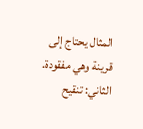المثال يحتاج إلى قرينة وهي مفقودة. الثاني: تنقيح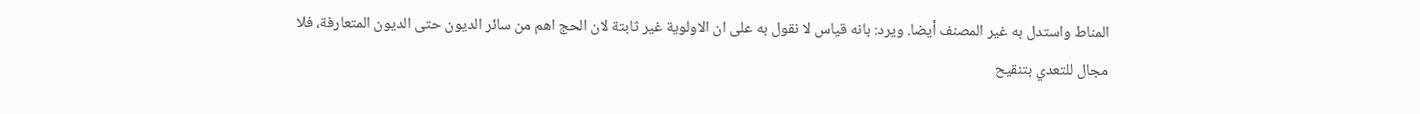المناط واستدل به غير المصنف أيضا. ويرد: بانه قياس لا نقول به على ان الاولوية غير ثابتة لان الحج اهم من سائر الديون حتى الديون المتعارفة، فلا مجال للتعدي بتنقيح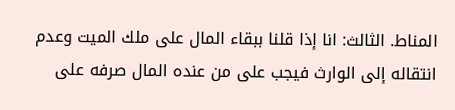المناط. الثالث: انا إذا قلنا ببقاء المال على ملك الميت وعدم انتقاله إلى الوارث فيجب على من عنده المال صرفه على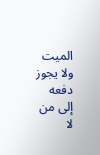الميت ولا يجوز دفعه إلى من لا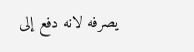يصرفه لانه دفع إلى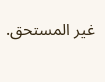غير المستحق.